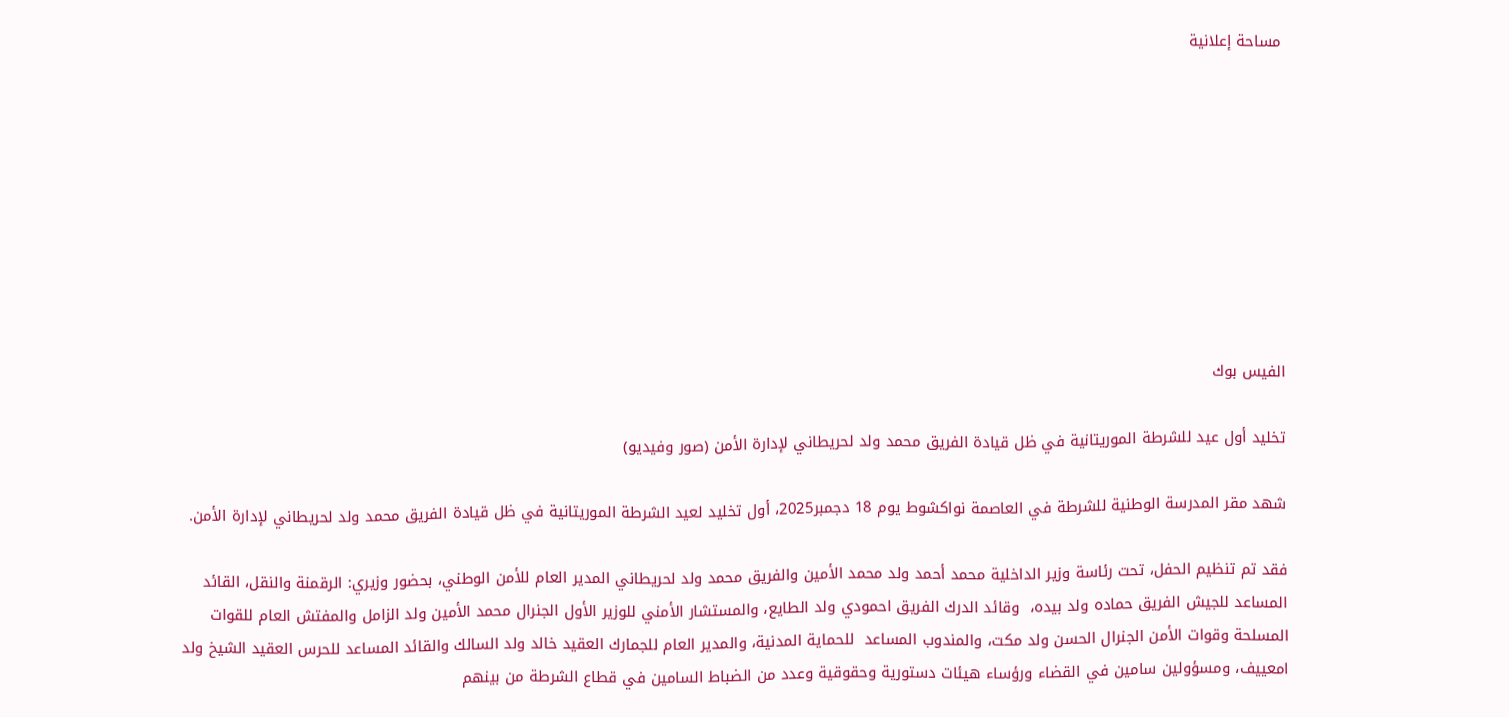مساحة إعلانية









الفيس بوك

تخليد أول عيد للشرطة الموريتانية في ظل قيادة الفريق محمد ولد لحريطاني لإدارة الأمن (صور وفيديو)

شهد مقر المدرسة الوطنية للشرطة في العاصمة نواكشوط يوم 18 دجمبر2025، أول تخليد لعيد الشرطة الموريتانية في ظل قيادة الفريق محمد ولد لحريطاني لإدارة الأمن.

فقد تم تنظيم الحفل، تحت رئاسة وزير الداخلية محمد أحمد ولد محمد الأمين والفريق محمد ولد لحريطاني المدير العام للأمن الوطني، بحضور وزيري: الرقمنة والنقل، القائد المساعد للجيش الفريق حماده ولد بيده،  وقائد الدرك الفريق احمودي ولد الطايع، والمستشار الأمني للوزير الأول الجنرال محمد الأمين ولد الزامل والمفتش العام للقوات المسلحة وقوات الأمن الجنرال الحسن ولد مكت، والمندوب المساعد  للحماية المدنية، والمدير العام للجمارك العقيد خالد ولد السالك والقائد المساعد للحرس العقيد الشيخ ولد امعييف، ومسؤولين سامين في القضاء ورؤساء هيئات دستورية وحقوقية وعدد من الضباط السامين في قطاع الشرطة من بينهم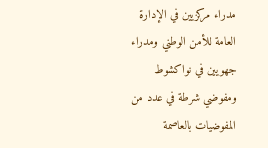مدراء مركزيين في الإدارة العامة للأمن الوطني ومدراء جهويين في نواكشوط ومفوضي شرطة في عدد من المفوضيات بالعاصمة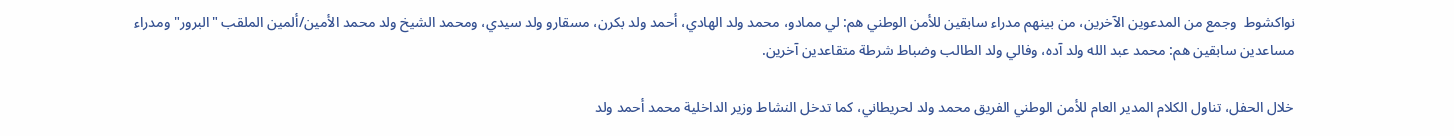نواكشوط  وجمع من المدعوين الآخرين، من بينهم مدراء سابقين للأمن الوطني هم: لي ممادو، محمد ولد الهادي، أحمد ولد بكرن، مسقارو ولد سيدي، ومحمد الشيخ ولد محمد الأمين/ألمين الملقب "البرور" ومدراء مساعدين سابقين هم: محمد عبد الله ولد آده، وفالي ولد الطالب وضباط شرطة متقاعدين آخرين.

خلال الحفل، تناول الكلام المدير العام للأمن الوطني الفريق محمد ولد لحريطاني، كما تدخل النشاط وزير الداخلية محمد أحمد ولد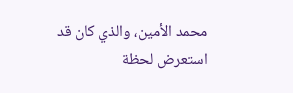محمد الأمين، والذي كان قد استعرض لحظة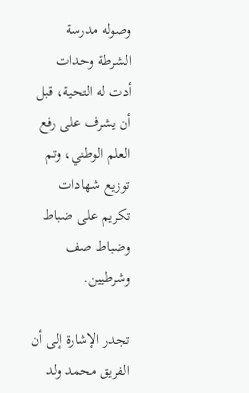وصوله مدرسة الشرطة وحدات أدت له التحية، قبل أن يشرف على رفع العلم الوطني، وتم توزيع شهادات تكريم على ضباط وضباط صف وشرطيين.

تجدر الإشارة إلى أن الفريق محمد ولد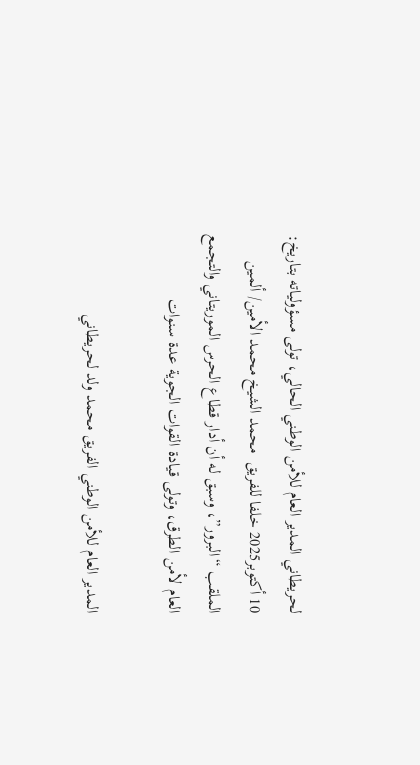لحريطاني المدير العام للأمن الوطني الحالي، تولى مسؤولياته بتاريخ: 10 أكتوبر2025 خلفا للفريق  محمد الشيخ محمد الأمين/ ألمين الملقب “البرور”، وسبق له أن أدار قطاع الحرس الموريتاني والتجمع العام لأمن الطرق، وتولى قيادة القوات الجوية عدة سنوات

المدير العام للأمن الوطني الفريق محمد ولد لحريطاني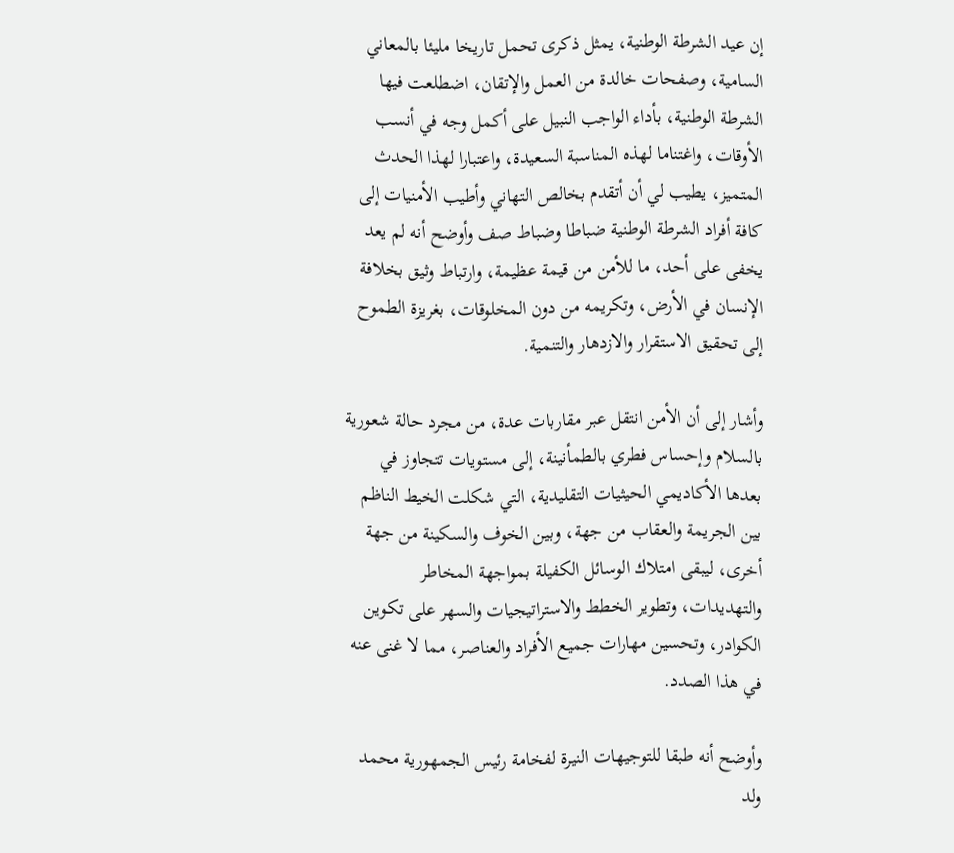إن عيد الشرطة الوطنية، يمثل ذكرى تحمل تاريخا مليئا بالمعاني السامية، وصفحات خالدة من العمل والإتقان، اضطلعت فيها الشرطة الوطنية، بأداء الواجب النبيل على أكمل وجه في أنسب الأوقات، واغتناما لهذه المناسبة السعيدة، واعتبارا لهذا الحدث المتميز، يطيب لي أن أتقدم بخالص التهاني وأطيب الأمنيات إلى كافة أفراد الشرطة الوطنية ضباطا وضباط صف وأوضح أنه لم يعد يخفى على أحد، ما للأمن من قيمة عظيمة، وارتباط وثيق بخلافة الإنسان في الأرض، وتكريمه من دون المخلوقات، بغريزة الطموح إلى تحقيق الاستقرار والازدهار والتنمية.

وأشار إلى أن الأمن انتقل عبر مقاربات عدة، من مجرد حالة شعورية بالسلام وإحساس فطري بالطمأنينة، إلى مستويات تتجاوز في بعدها الأكاديمي الحيثيات التقليدية، التي شكلت الخيط الناظم بين الجريمة والعقاب من جهة، وبين الخوف والسكينة من جهة أخرى، ليبقى امتلاك الوسائل الكفيلة بمواجهة المخاطر والتهديدات، وتطوير الخطط والاستراتيجيات والسهر على تكوين الكوادر، وتحسين مهارات جميع الأفراد والعناصر، مما لا غنى عنه في هذا الصدد.

وأوضح أنه طبقا للتوجيهات النيرة لفخامة رئيس الجمهورية محمد ولد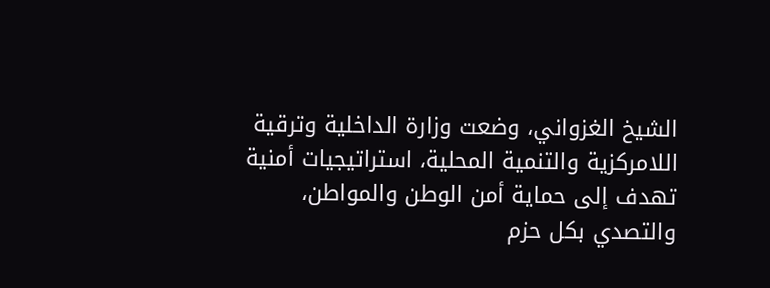الشيخ الغزواني، وضعت وزارة الداخلية وترقية اللامركزية والتنمية المحلية، استراتيجيات أمنية تهدف إلى حماية أمن الوطن والمواطن، والتصدي بكل حزم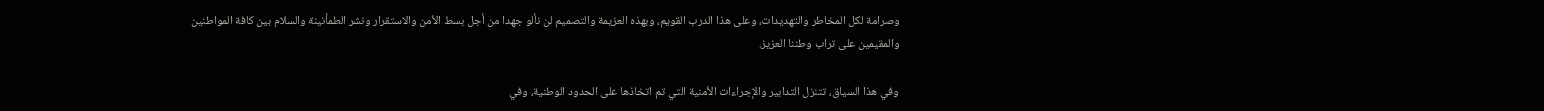وصرامة لكل المخاطر والتهديدات، وعلى هذا الدرب القويم، وبهذه العزيمة والتصميم لن نألو جهدا من أجل بسط الأمن والاستقرار ونشر الطمأنينة والسلام بين كافة المواطنين والمقيمين على تراب وطننا العزيز.

وفي هذا السياق، تتنزل التدابير والإجراءات الأمنية التي تم اتخاذها على الحدود الوطنية، وفي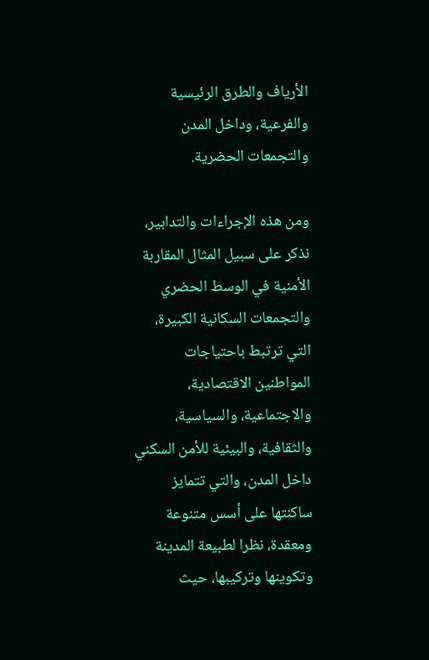الأرياف والطرق الرئيسية والفرعية، وداخل المدن والتجمعات الحضرية.

ومن هذه الإجراءات والتدابير، نذكر على سبيل المثال المقاربة الأمنية في الوسط الحضري والتجمعات السكانية الكبيرة، التي ترتبط باحتياجات المواطنين الاقتصادية، والاجتماعية، والسياسية، والثقافية، والبيئية للأمن السكني داخل المدن، والتي تتمايز ساكنتها على أسس متنوعة ومعقدة، نظرا لطبيعة المدينة وتكوينها وتركيبها، حيث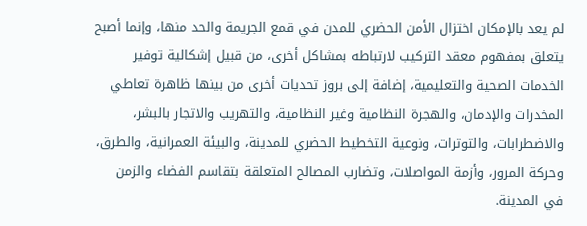لم يعد بالإمكان اختزال الأمن الحضري للمدن في قمع الجريمة والحد منها، وإنما أصبح يتعلق بمفهوم معقد التركيب لارتباطه بمشاكل أخرى، من قبيل إشكالية توفير الخدمات الصحية والتعليمية، إضافة إلى بروز تحديات أخرى من بينها ظاهرة تعاطي المخدرات والإدمان، والهجرة النظامية وغير النظامية، والتهريب والاتجار بالبشر، والاضطرابات، والتوترات، ونوعية التخطيط الحضري للمدينة، والبيئة العمرانية، والطرق، وحركة المرور، وأزمة المواصلات، وتضارب المصالح المتعلقة بتقاسم الفضاء والزمن في المدينة.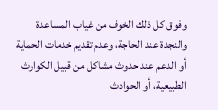وفوق كل ذلك الخوف من غياب المساعدة والنجدة عند الحاجة، وعدم تقديم خدمات الحماية أو الدعم عند حدوث مشاكل من قبيل الكوارث الطبيعية، أو الحوادث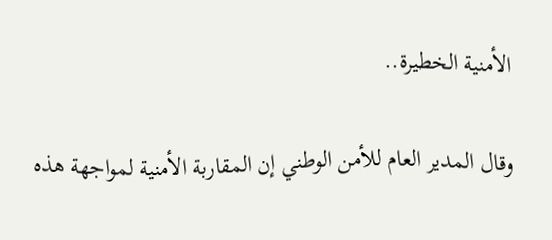الأمنية الخطيرة..

وقال المدير العام للأمن الوطني إن المقاربة الأمنية لمواجهة هذه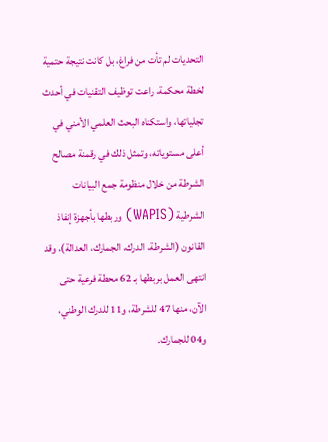التحديات لم تأت من فراغ، بل كانت نتيجة حتمية لخطة محكمة، راعت توظيف التقنيات في أحدث تجلياتها، واستكناه البحث العلمي الأمني في أعلى مستوياته، وتمثل ذلك في رقمنة مصالح الشرطة من خلال منظومة جمع البيانات الشرطية (WAPIS) وربطها بأجهزة إنفاذ القانون (الشرطة، الدرك، الجمارك، العدالة)، وقد انتهى العمل بربطها بـ 62 محطة فرعية حتى الآن، منها 47 للشرطة، و11 للدرك الوطني، و04 للجمارك.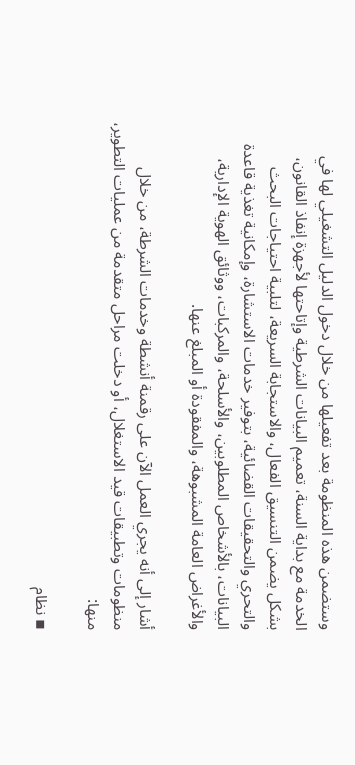وستضمن هذه المنظومة بعد تفعيلها من خلال دخول الدليل التشغيلي لها في الخدمة مع بداية السنة، تعميم البيانات الشرطية وإتاحتها لأجهزة إنفاذ القانون، بشكل يضمن التنسيق الفعال، والاستجابة السريعة، لتلبية احتياجات البحث والتحري والتحقيقات القضائية، بتوفير خدمات الاستشارة، وإمكانية تغذية قاعدة البيانات، بالأشخاص المطلوبين، والأسلحة، والمركبات، ووثائق الهوية الإدارية، والأغراض العامة المشبوهة، والمفقودة أو المبلغ عنها.

أشار إلى أنه يجري العمل الآن على رقمنة أنشطة وخدمات الشرطة، من خلال منظومات وتطبيقات قيد الاستغلال، أو دخلت مراحل متقدمة من عمليات التطوير، منها:

▪ نظام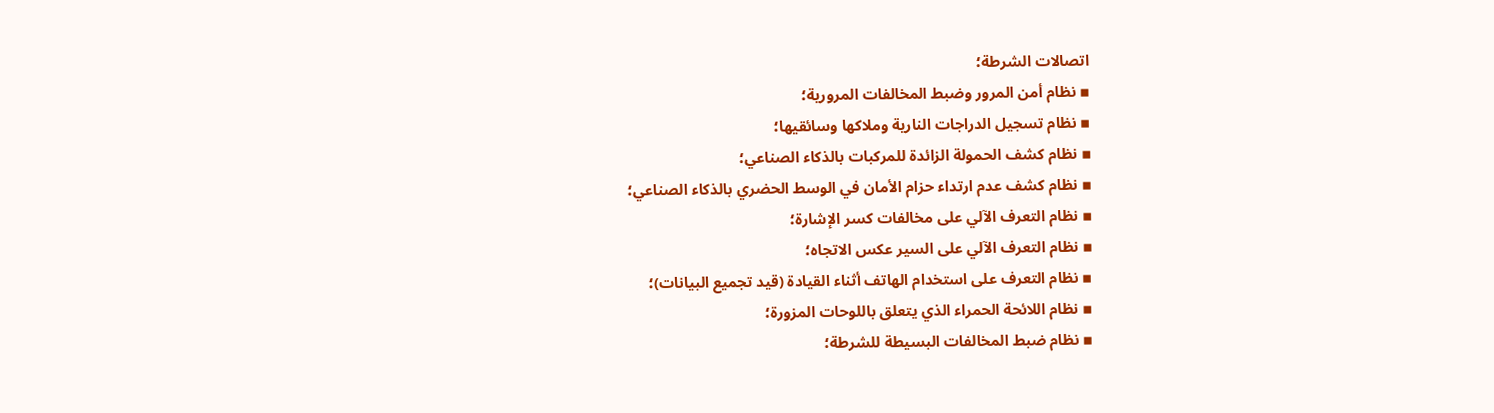اتصالات الشرطة؛
▪ نظام أمن المرور وضبط المخالفات المرورية؛
▪ نظام تسجيل الدراجات النارية وملاكها وسائقيها؛
▪ نظام كشف الحمولة الزائدة للمركبات بالذكاء الصناعي؛
▪ نظام كشف عدم ارتداء حزام الأمان في الوسط الحضري بالذكاء الصناعي؛
▪ نظام التعرف الآلي على مخالفات كسر الإشارة؛
▪ نظام التعرف الآلي على السير عكس الاتجاه؛
▪ نظام التعرف على استخدام الهاتف أثناء القيادة (قيد تجميع البيانات)؛
▪ نظام اللائحة الحمراء الذي يتعلق باللوحات المزورة؛
▪ نظام ضبط المخالفات البسيطة للشرطة؛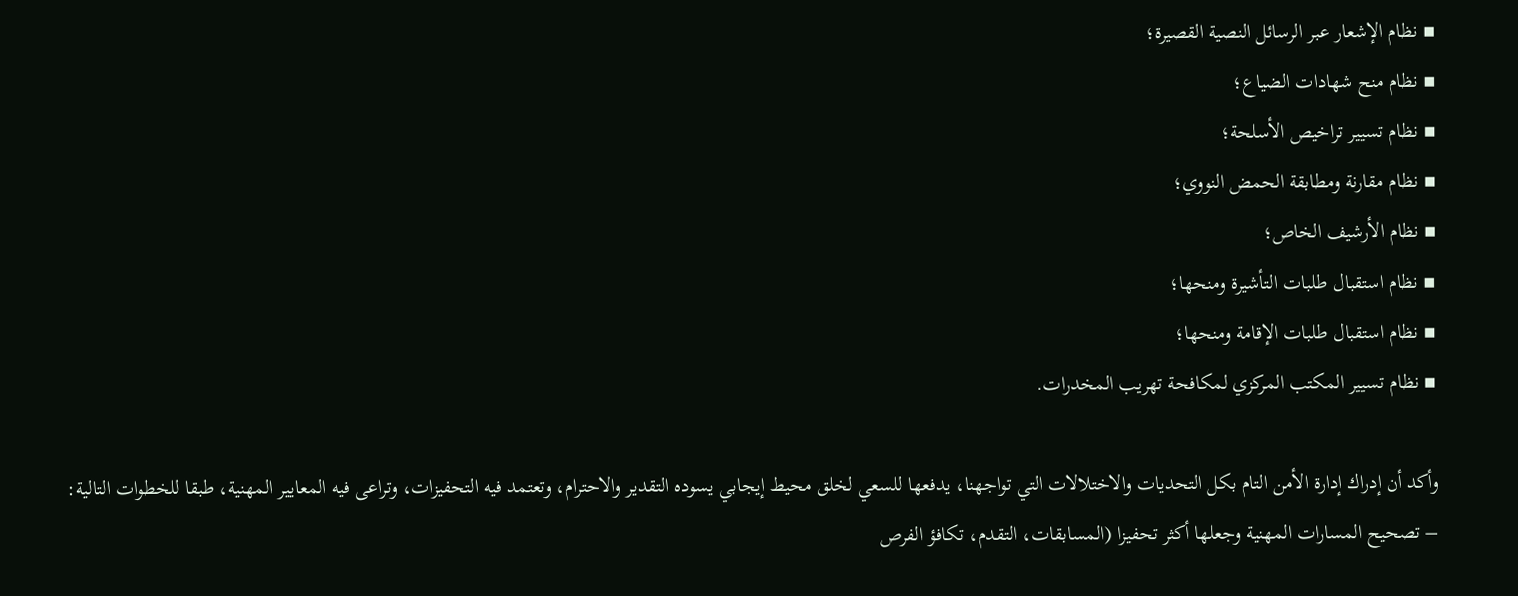▪ نظام الإشعار عبر الرسائل النصية القصيرة؛
▪ نظام منح شهادات الضياع؛
▪ نظام تسيير تراخيص الأسلحة؛
▪ نظام مقارنة ومطابقة الحمض النووي؛
▪ نظام الأرشيف الخاص؛
▪ نظام استقبال طلبات التأشيرة ومنحها؛
▪ نظام استقبال طلبات الإقامة ومنحها؛
▪ نظام تسيير المكتب المركزي لمكافحة تهريب المخدرات.

وأكد أن إدراك إدارة الأمن التام بكل التحديات والاختلالات التي تواجهنا، يدفعها للسعي لخلق محيط إيجابي يسوده التقدير والاحترام، وتعتمد فيه التحفيزات، وتراعى فيه المعايير المهنية، طبقا للخطوات التالية:
– تصحيح المسارات المهنية وجعلها أكثر تحفيزا (المسابقات، التقدم، تكافؤ الفرص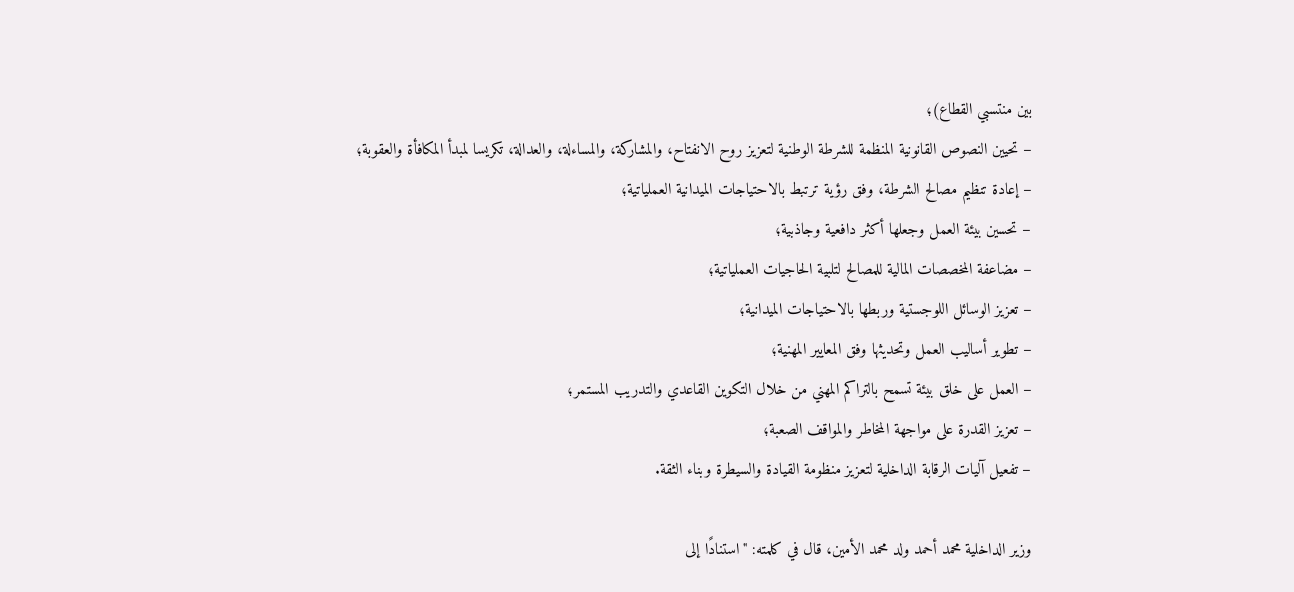بين منتسبي القطاع)؛
– تحيين النصوص القانونية المنظمة للشرطة الوطنية لتعزيز روح الانفتاح، والمشاركة، والمساءلة، والعدالة، تكريسا لمبدأ المكافأة والعقوبة؛
– إعادة تنظيم مصالح الشرطة، وفق رؤية ترتبط بالاحتياجات الميدانية العملياتية؛
– تحسين بيئة العمل وجعلها أكثر دافعية وجاذبية؛
– مضاعفة المخصصات المالية للمصالح لتلبية الحاجيات العملياتية؛
– تعزيز الوسائل اللوجستية وربطها بالاحتياجات الميدانية؛
– تطوير أساليب العمل وتحديثها وفق المعايير المهنية؛
– العمل على خلق بيئة تسمح بالتراكم المهني من خلال التكوين القاعدي والتدريب المستمر؛
– تعزيز القدرة على مواجهة المخاطر والمواقف الصعبة؛
– تفعيل آليات الرقابة الداخلية لتعزيز منظومة القيادة والسيطرة وبناء الثقة.

وزير الداخلية محمد أحمد ولد محمد الأمين، قال في كلمته: "استنادًا إلى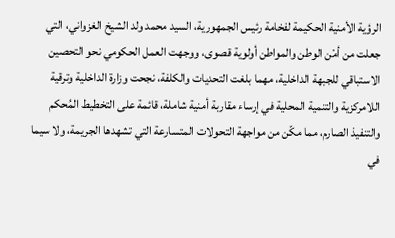الرؤية الأمنية الحكيمة لفخامة رئيس الجمهورية، السيد محمد ولد الشيخ الغزواني، التي جعلت من أمْن الوطن والمواطن أولوية قصوى، ووجهت العمل الحكومي نحو التحصين الاستباقي للجبهة الداخلية، مهما بلغت التحديات والكلفة، نجحت وزارة الداخلية وترقية اللامركزية والتنمية المحلية في إرساء مقاربة أمنية شاملة، قائمة على التخطيط المُحكم والتنفيذ الصارم، مما مكّن من مواجهة التحولات المتسارعة التي تشهدها الجريمة، ولا سيما في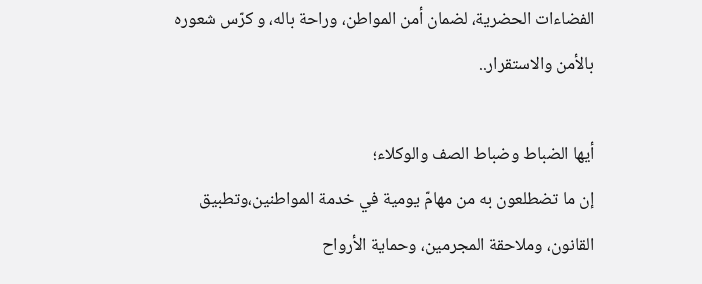الفضاءات الحضرية، لضمان أمن المواطن، وراحة باله، و كرّس شعوره بالأمن والاستقرار..

أيها الضباط وضباط الصف والوكلاء؛
إن ما تضطلعون به من مهامّ يومية في خدمة المواطنين،وتطبيق القانون، وملاحقة المجرمين، وحماية الأرواح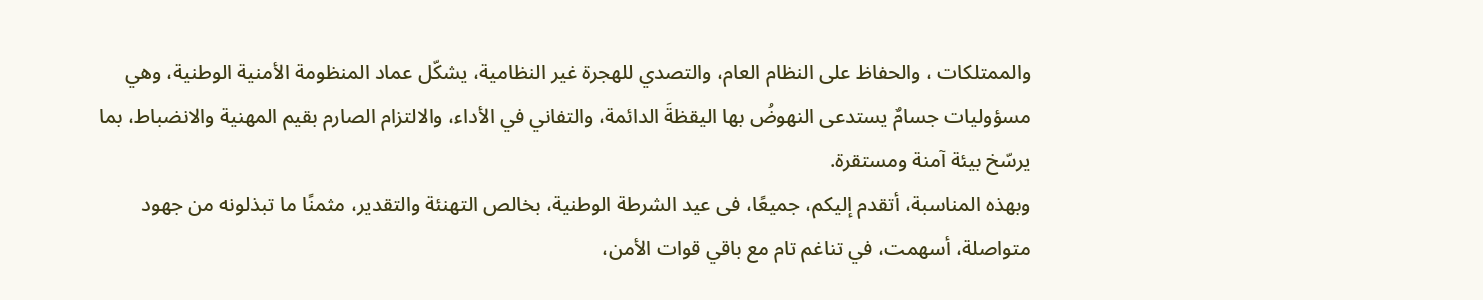والممتلكات ، والحفاظ على النظام العام، والتصدي للهجرة غير النظامية، يشكّل عماد المنظومة الأمنية الوطنية، وهي مسؤوليات جسامٌ يستدعى النهوضُ بها اليقظةَ الدائمة، والتفاني في الأداء، والالتزام الصارم بقيم المهنية والانضباط، بما يرسّخ بيئة آمنة ومستقرة.
وبهذه المناسبة، أتقدم إليكم، جميعًا، فى عيد الشرطة الوطنية، بخالص التهنئة والتقدير، مثمنًا ما تبذلونه من جهود متواصلة، أسهمت، في تناغم تام مع باقي قوات الأمن،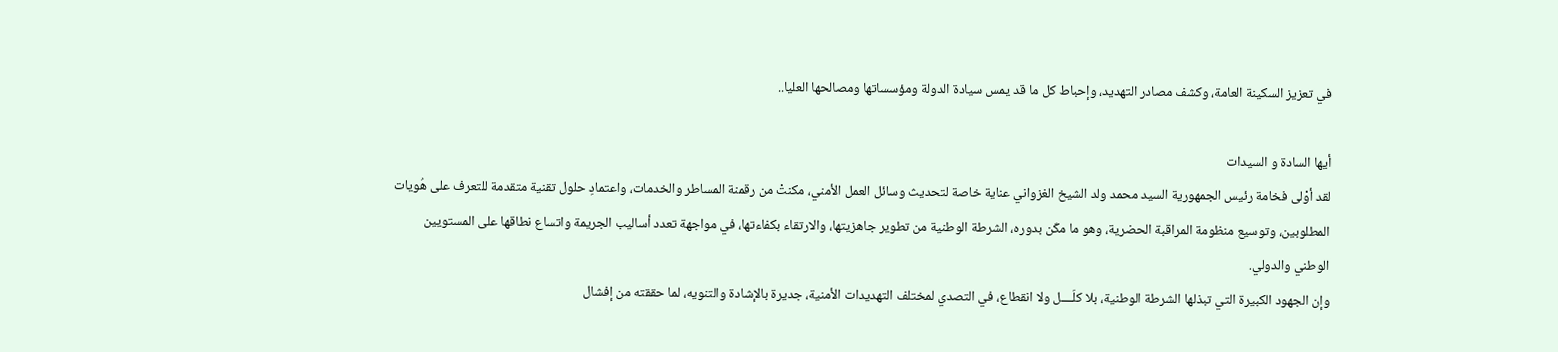في تعزيز السكينة العامة، وكشف مصادر التهديد، وإحباط كل ما قد يمس سيادة الدولة ومؤسساتها ومصالحها العليا..

أيها السادة و السيدات
لقد أوْلى فخامة رئيس الجمهورية السيد محمد ولد الشيخ الغزواني عناية خاصة لتحديث وسائل العمل الأمني، مكنتْ من رقمنة المساطر والخدمات، واعتمادِ حلول تقنية متقدمة للتعرف على هُويات المطلوبين، وتوسيع منظومة المراقبة الحضرية، وهو ما مكّن بدوره، الشرطة الوطنية من تطوير جاهزيتها، والارتقاء بكفاءتها، في مواجهة تعدد أساليب الجريمة واتساع نطاقها على المستويين الوطني والدولي.
وإن الجهود الكبيرة التي تبذلها الشرطة الوطنية، بلا كلَــــل ولا انقطاع، في التصدي لمختلف التهديدات الأمنية، جديرة بالإشادة والتنويه، لما حققته من إفشال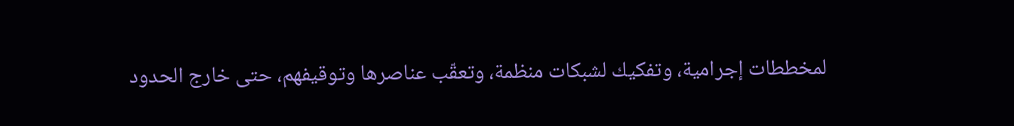لمخططات إجرامية، وتفكيك لشبكات منظمة، وتعقّب عناصرها وتوقيفهم، حتى خارج الحدود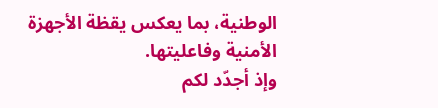الوطنية، بما يعكس يقظة الأجهزة الأمنية وفاعليتها.
وإذ أجدّد لكم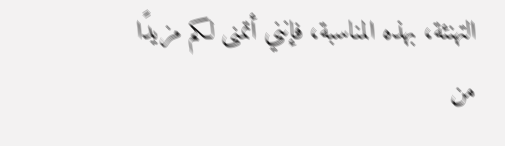التهنئة، بهذه المناسبة، فإنني أتمنى لكم مزيدًا من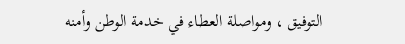التوفيق ، ومواصلة العطاء في خدمة الوطن وأمنه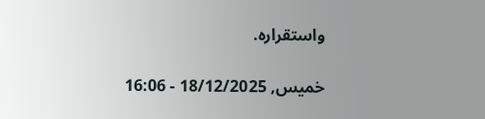واستقراره.

خميس, 18/12/2025 - 16:06